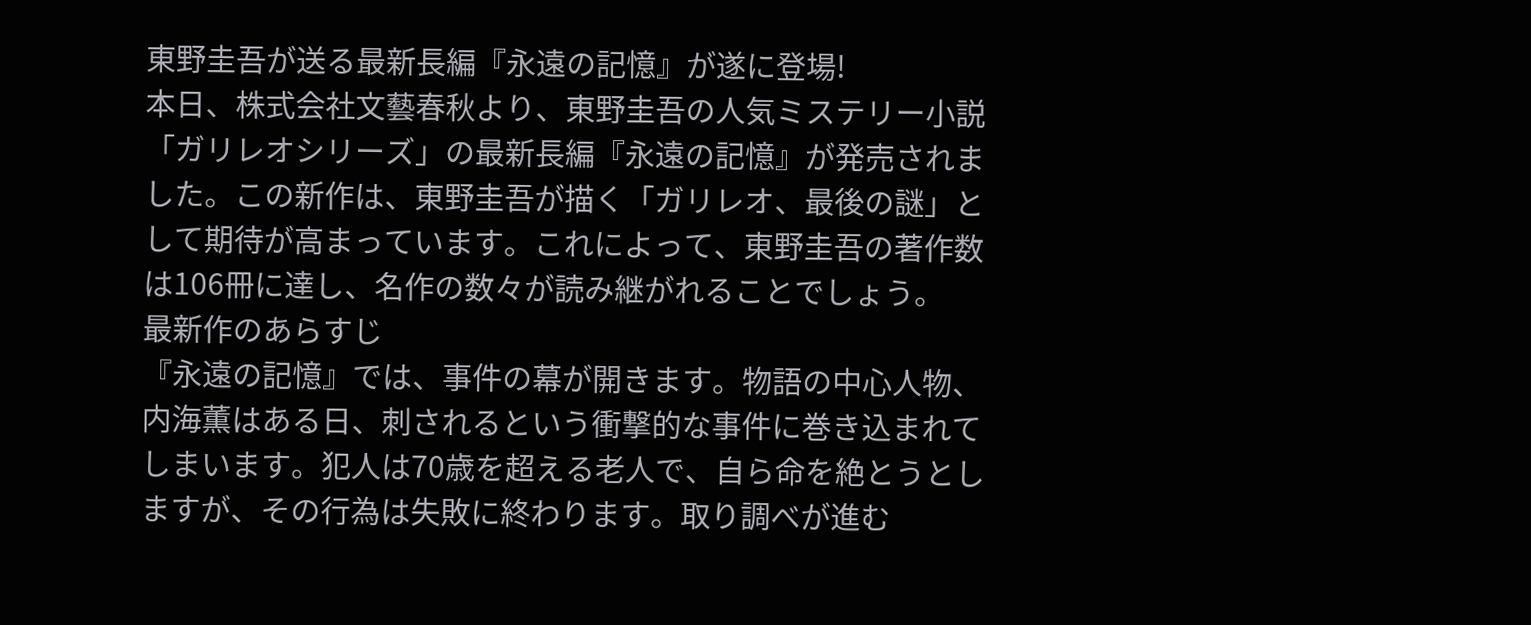東野圭吾が送る最新長編『永遠の記憶』が遂に登場!
本日、株式会社文藝春秋より、東野圭吾の人気ミステリー小説「ガリレオシリーズ」の最新長編『永遠の記憶』が発売されました。この新作は、東野圭吾が描く「ガリレオ、最後の謎」として期待が高まっています。これによって、東野圭吾の著作数は106冊に達し、名作の数々が読み継がれることでしょう。
最新作のあらすじ
『永遠の記憶』では、事件の幕が開きます。物語の中心人物、内海薫はある日、刺されるという衝撃的な事件に巻き込まれてしまいます。犯人は70歳を超える老人で、自ら命を絶とうとしますが、その行為は失敗に終わります。取り調べが進む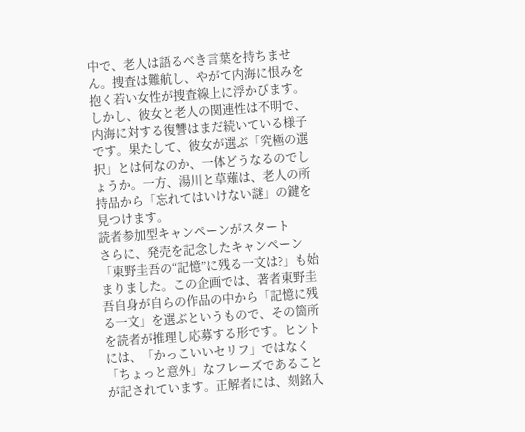中で、老人は語るべき言葉を持ちません。捜査は難航し、やがて内海に恨みを抱く若い女性が捜査線上に浮かびます。しかし、彼女と老人の関連性は不明で、内海に対する復讐はまだ続いている様子です。果たして、彼女が選ぶ「究極の選択」とは何なのか、一体どうなるのでしょうか。一方、湯川と草薙は、老人の所持品から「忘れてはいけない謎」の鍵を見つけます。
読者参加型キャンペーンがスタート
さらに、発売を記念したキャンペーン「東野圭吾の“記憶”に残る一文は?」も始まりました。この企画では、著者東野圭吾自身が自らの作品の中から「記憶に残る一文」を選ぶというもので、その箇所を読者が推理し応募する形です。ヒントには、「かっこいいセリフ」ではなく「ちょっと意外」なフレーズであることが記されています。正解者には、刻銘入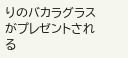りのバカラグラスがプレゼントされる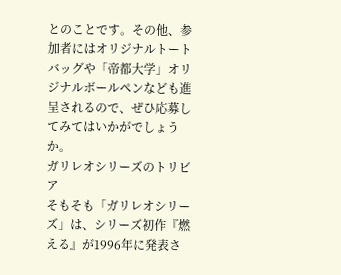とのことです。その他、参加者にはオリジナルトートバッグや「帝都大学」オリジナルボールペンなども進呈されるので、ぜひ応募してみてはいかがでしょうか。
ガリレオシリーズのトリビア
そもそも「ガリレオシリーズ」は、シリーズ初作『燃える』が1996年に発表さ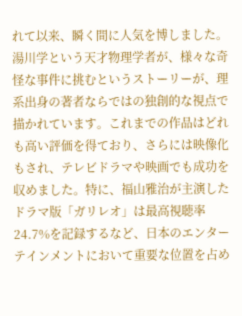れて以来、瞬く間に人気を博しました。湯川学という天才物理学者が、様々な奇怪な事件に挑むというストーリーが、理系出身の著者ならではの独創的な視点で描かれています。これまでの作品はどれも高い評価を得ており、さらには映像化もされ、テレビドラマや映画でも成功を収めました。特に、福山雅治が主演したドラマ版「ガリレオ」は最高視聴率24.7%を記録するなど、日本のエンターテインメントにおいて重要な位置を占め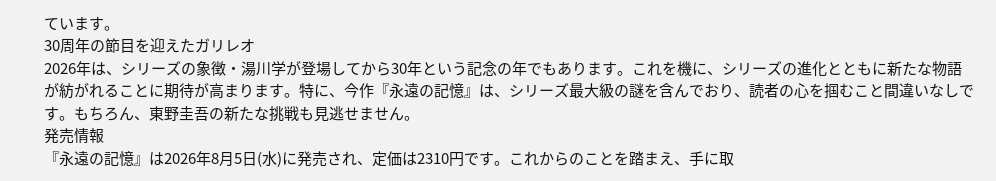ています。
30周年の節目を迎えたガリレオ
2026年は、シリーズの象徴・湯川学が登場してから30年という記念の年でもあります。これを機に、シリーズの進化とともに新たな物語が紡がれることに期待が高まります。特に、今作『永遠の記憶』は、シリーズ最大級の謎を含んでおり、読者の心を掴むこと間違いなしです。もちろん、東野圭吾の新たな挑戦も見逃せません。
発売情報
『永遠の記憶』は2026年8月5日(水)に発売され、定価は2310円です。これからのことを踏まえ、手に取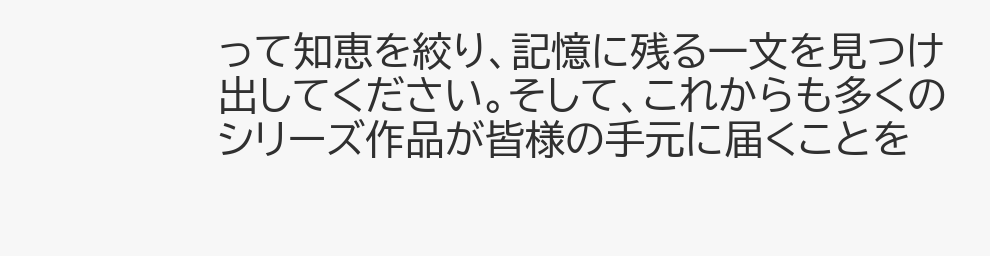って知恵を絞り、記憶に残る一文を見つけ出してください。そして、これからも多くのシリーズ作品が皆様の手元に届くことを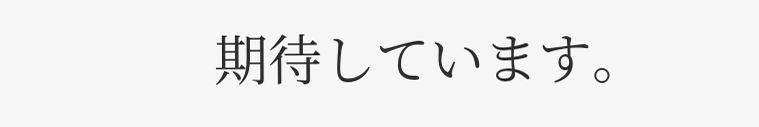期待しています。